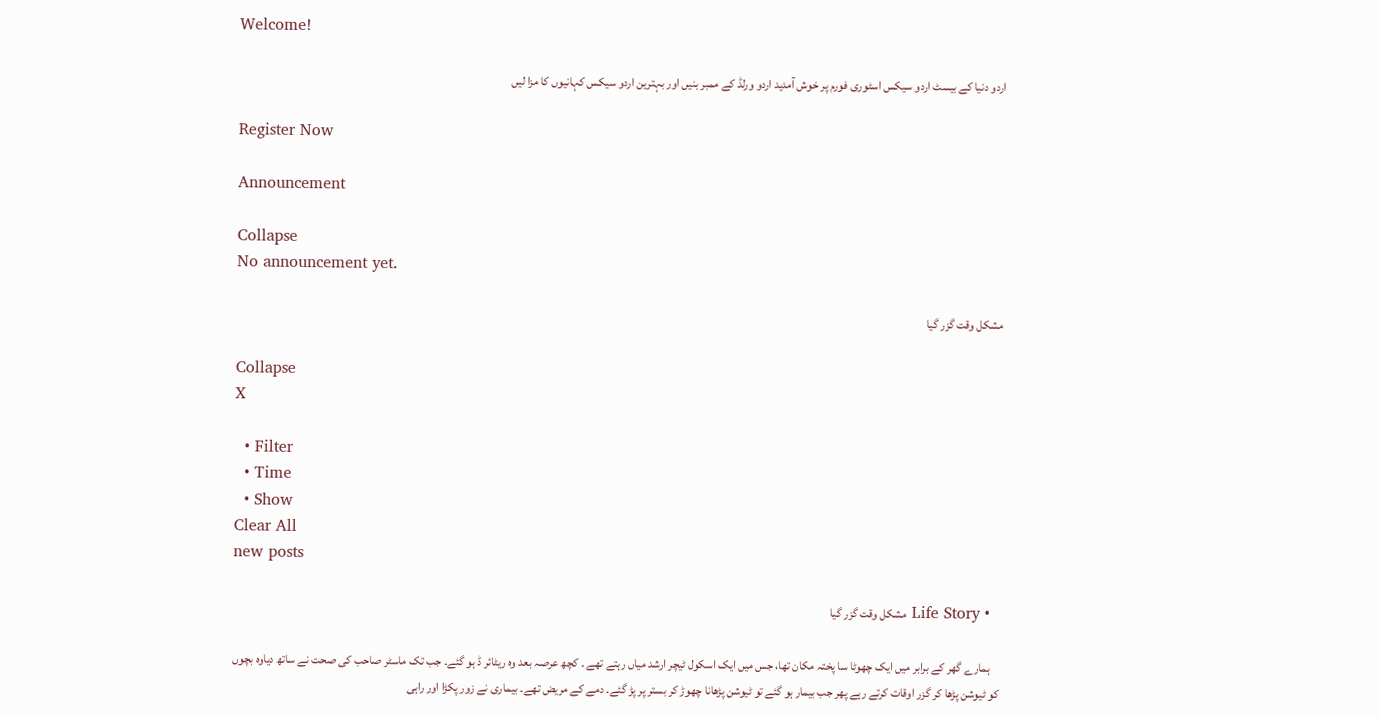Welcome!

اردو دنیا کے بیسٹ اردو سیکس اسٹوری فورم پر خوش آمدید اردو ورلڈ کے ممبر بنیں اور بہترین اردو سیکس کہانیوں کا مزا لیں

Register Now

Announcement

Collapse
No announcement yet.

مشکل وقت گزر گیا

Collapse
X

  • Filter
  • Time
  • Show
Clear All
new posts

  • Life Story مشکل وقت گزر گیا

    ہمارے گھر کے برابر میں ایک چھوٹا سا پختہ مکان تھا، جس میں ایک اسکول ٹیچر ارشد میاں رہتے تھے ۔ کچھ عرصہ بعد وہ ریٹائر ڈ ہو گئے۔ جب تک ماسٹر صاحب کی صحت نے ساتھ دیاوہ بچوں کو ٹیوشن پڑھا کر گزر اوقات کرتے رہے پھر جب بیمار ہو گئے تو ٹیوشن پڑھانا چھوڑ کر بستر پر پڑ گئے۔ دمے کے مریض تھے۔ بیماری نے زور پکڑا اور راہی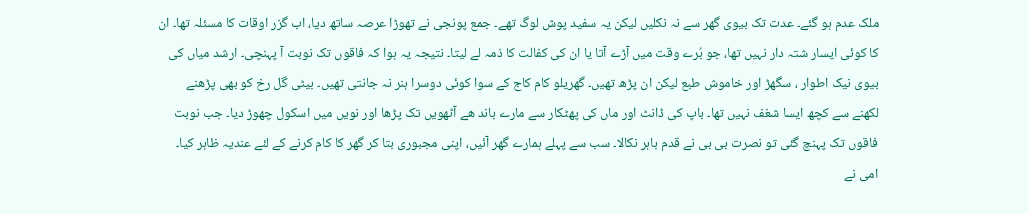ملک عدم ہو گئے۔ عدت تک بیوی گھر سے نہ نکلیں لیکن یہ سفید پوش لوگ تھے۔ جمع پونجی نے تھوڑا عرصہ ساتھ دیا، اب گزر اوقات کا مسئلہ تھا۔ ان کا کوئی ایسار شتہ دار نہیں تھا، جو بُرے وقت میں آڑے آتا یا ان کی کفالت کا ذمہ لے لیتا۔ نتیجہ یہ ہوا کہ فاقوں تک نوبت آ پہنچی۔ ارشد میاں کی بیوی نیک اطوار ، سگھڑ اور خاموش طبع لیکن ان پڑھ تھیں۔ گھریلو کام کاج کے سوا کوئی دوسرا ہنر نہ جانتی تھیں۔ بیٹی گل رخ کو بھی پڑھنے لکھنے سے کچھ ایسا شغف نہیں تھا۔ باپ کی ڈانٹ اور ماں کی پھٹکار سے مارے باند ھے آٹھویں تک پڑھا اور نویں میں اسکول چھوڑ دیا۔ جب نوبت فاقوں تک پہنچ گئی تو نصرت بی بی نے قدم باہر نکالا۔ سب سے پہلے ہمارے گھر آئیں، اپنی مجبوری بتا کر گھر کا کام کرنے کے لئے عندیہ ظاہر کیا۔ امی نے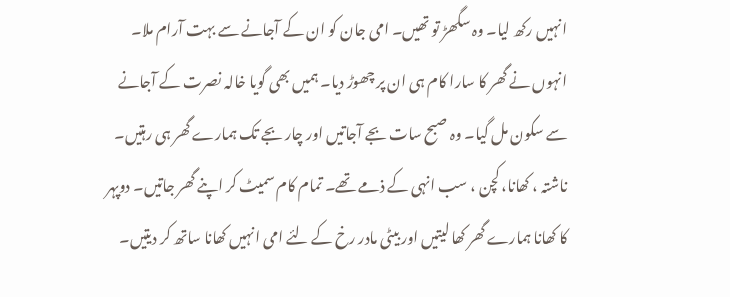انہیں رکھ لیا۔ وہ سگھڑ تو تھیں۔ امی جان کو ان کے آجانے سے بہت آرام ملا۔ انہوں نے گھر کا سارا کام ہی ان پر چھوڑ دیا۔ ہمیں بھی گویا خالہ نصرت کے آجانے سے سکون مل گیا۔ وہ صبح سات بجے آجاتیں اور چار بجے تک ہمارے گھر ہی رہتیں۔ ناشتہ ، کھانا، کچن ، سب انہی کے ذمے تھے۔ تمام کام سمیٹ کر اپنے گھر جاتیں۔ دوپہر کا کھانا ہمارے گھر کھا لیتیں اور بیٹی مادر رخ کے لئے امی انہیں کھانا ساتھ کر دیتیں۔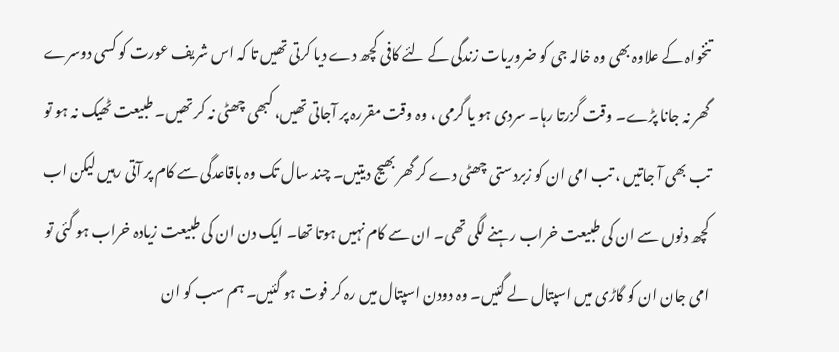تنخواہ کے علاوہ بھی وہ خالہ جی کو ضروریات زندگی کے لئے کافی کچھ دے دیا کرتی تھیں تا کہ اس شریف عورت کو کسی دوسرے گھر نہ جانا پڑے۔ وقت گزرتا رہا۔ سردی ہو یا گرمی ، وہ وقت مقررہ پر آجاتی تھیں، کبھی چھٹی نہ کر تھیں۔ طبیعت ٹھیک نہ ہو تو تب بھی آ جاتیں ، تب امی ان کو زبردستی چھٹی دے کر گھر بھیج دیتیں۔ چند سال تک وہ باقاعدگی سے کام پر آتی رہیں لیکن اب کچھ دنوں سے ان کی طبیعت خراب رہنے لگی تھی۔ ان سے کام نہیں ہوتا تھا۔ ایک دن ان کی طبیعت زیادہ خراب ہو گئی تو امی جان ان کو گاڑی میں اسپتال لے گئیں۔ وہ دودن اسپتال میں رہ کر فوت ہو گئیں۔ ہم سب کو ان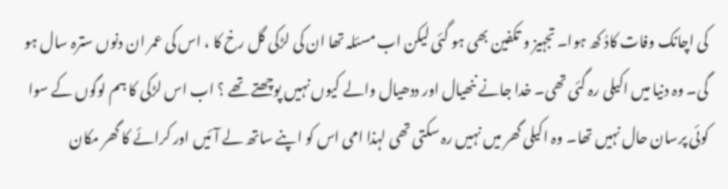کی اچانک وفات کادُ کھ ہوا۔ تجہیز و تکفین بھی ہو گئی لیکن اب مسئلہ تھا ان کی لڑکی گل رخ کا ، اس کی عمر ان دنوں سترہ سال ہو گی۔ وہ دنیا میں اکیلی رہ گئی تھی۔ خدا جانے ننھیال اور ددھیال والے کیوں نہیں پوچھتے تھے ؟ اب اس لڑکی کا ہم لوگوں کے سوا کوئی پرسان حال نہیں تھا۔ وہ اکیلی گھر میں نہیں رہ سکتی تھی لہذا امی اس کو اپنے ساتھ لے آئیں اور کرائے کا گھر مکان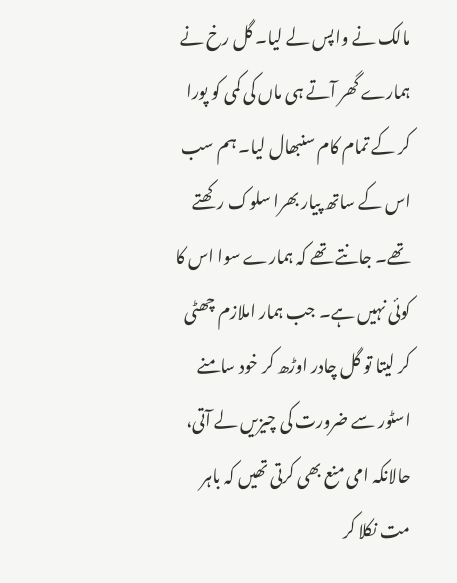مالک نے واپس لے لیا۔ گل رخ نے ہمارے گھر آتے ہی ماں کی کمی کو پورا کر کے تمام کام سنبھال لیا۔ ہم سب اس کے ساتھ پیار بھرا سلوک رکھتے تھے۔ جانتے تھے کہ ہمارے سوا اس کا کوئی نہیں ہے۔ جب ہمار املازم چھٹی کر لیتا تو گل چادر اوڑھ کر خود سامنے اسٹور سے ضرورت کی چیزیں لے آتی، حالانکہ امی منع بھی کرتی تھیں کہ باہر مت نکلا کر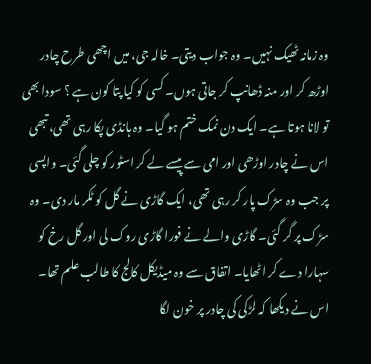وہ زمانہ ٹھیک نہیں۔ وہ جواب دیتی۔ خالہ جی، میں اچھی طرح چادر اوڑھ کر اور منہ ڈھانپ کر جاتی ہوں۔ کسی کو کیا پتا کون ہے ؟ سودا بھی تو لانا ہوتا ہے۔ ایک دن نمک ختم ہو گیا۔ وہ ہانڈی پکا رہی تھی، تبھی اس نے چادر اوڑھی اور امی سے پیسے لے کر اسٹور کو چلی گئی۔ واپسی پر جب وہ سڑک پار کر رہی تھی، ایک گاڑی نے گل کو ٹکر مار دی۔ وہ سڑک پر گر گئی۔ گاڑی والے نے فورا گاڑی روک لی اور گل رخ کو سہارا دے کر اٹھایا۔ اتفاق سے وہ میڈیکل کالج کا طالب علم تھا۔ اس نے دیکھا کہ لڑکی کی چادر پر خون لگا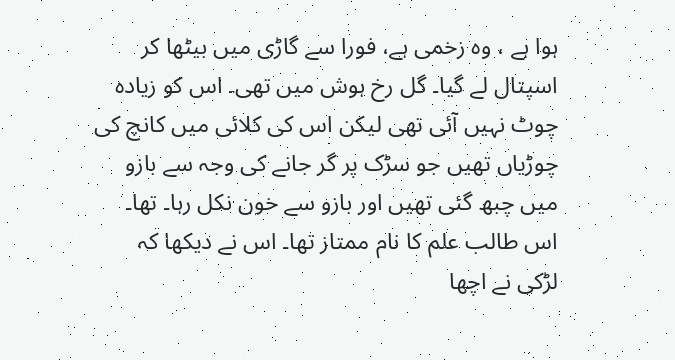ہوا ہے ، وہ زخمی ہے، فورا سے گاڑی میں بیٹھا کر اسپتال لے گیا۔ گل رخ ہوش میں تھی۔ اس کو زیادہ چوٹ نہیں آئی تھی لیکن اس کی کلائی میں کانچ کی چوڑیاں تھیں جو سڑک پر گر جانے کی وجہ سے بازو میں چبھ گئی تھیں اور بازو سے خون نکل رہا۔ تھا۔ اس طالب علم کا نام ممتاز تھا۔ اس نے دیکھا کہ لڑکی نے اچھا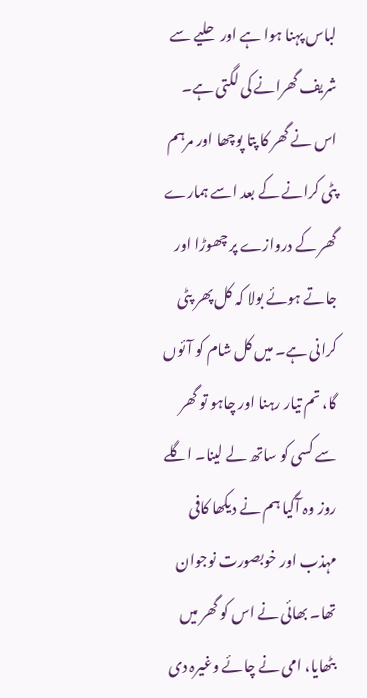لباس پہنا ہوا ہے اور حلیے سے شریف گھرانے کی لگتی ہے۔ اس نے گھر کا پتا پوچھا اور مرہم پٹی کرانے کے بعد اسے ہمارے گھر کے دروازے پر چھوڑا اور جاتے ہوئے بولا کہ کل پھر پٹی کرانی ہے۔ میں کل شام کو آئوں گا، تم تیار رہنا اور چاہو تو گھر سے کسی کو ساتھ لے لینا۔ اگلے روز وہ آگیا ہم نے دیکھا کافی مہذب اور خوبصورت نوجوان تھا۔ بھائی نے اس کو گھر میں بٹھایا، امی نے چائے وغیرہ دی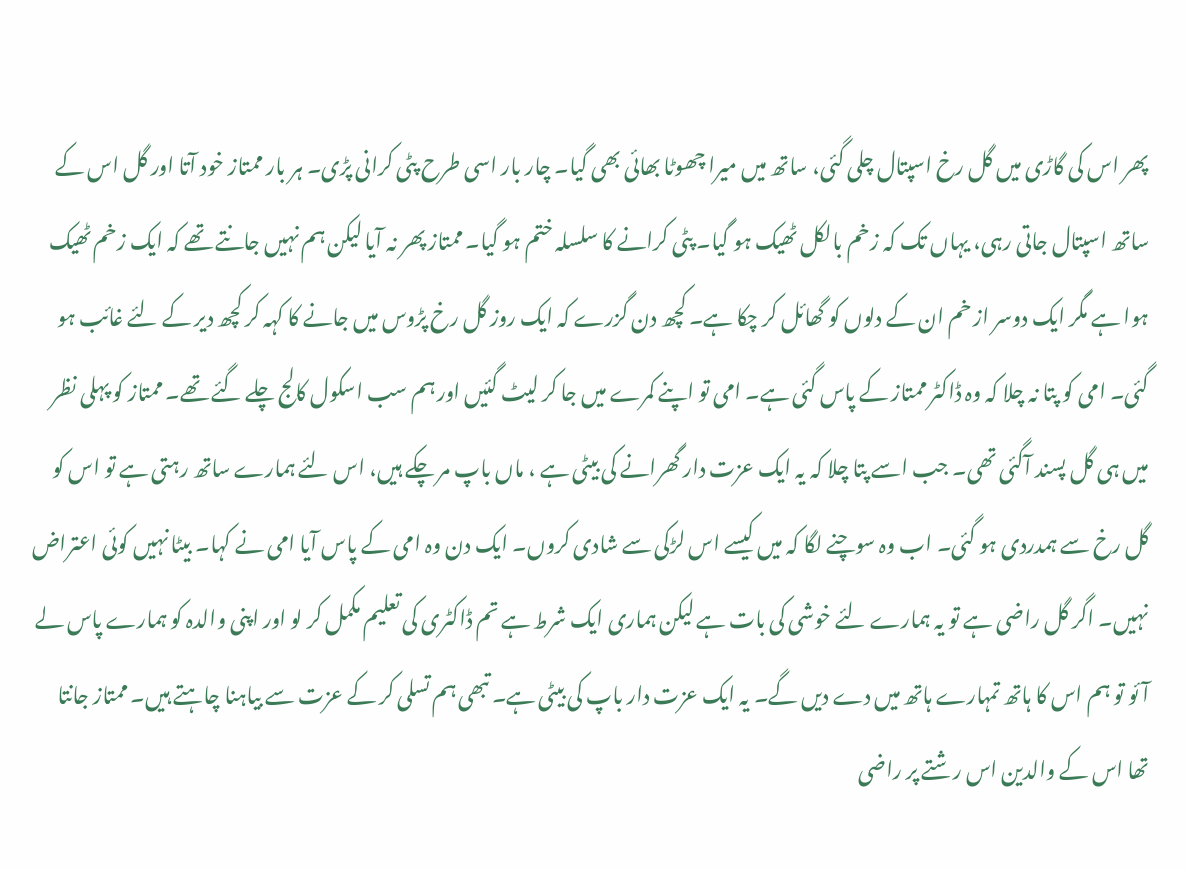پھر اس کی گاڑی میں گل رخ اسپتال چلی گئی، ساتھ میں میرا چھوٹا بھائی بھی گیا۔ چار بار اسی طرح پٹی کرانی پڑی۔ ہر بار ممتاز خود آتا اور گل اس کے ساتھ اسپتال جاتی رہی، یہاں تک کہ زخم بالکل ٹھیک ہو گیا۔ پٹی کرانے کا سلسلہ ختم ہو گیا۔ ممتاز پھر نہ آیا لیکن ہم نہیں جانتے تھے کہ ایک زخم ٹھیک ہوا ہے مگر ایک دوسر از خم ان کے دلوں کو گھائل کر چکا ہے۔ کچھ دن گزرے کہ ایک روز گل رخ پڑوس میں جانے کا کہہ کر کچھ دیر کے لئے غائب ہو گئی۔ امی کو پتا نہ چلا کہ وہ ڈاکٹر ممتاز کے پاس گئی ہے۔ امی تو اپنے کمرے میں جا کر لیٹ گئیں اور ہم سب اسکول کالج چلے گئے تھے۔ ممتاز کو پہلی نظر میں ہی گل پسند آگئی تھی۔ جب اسے پتا چلا کہ یہ ایک عزت دار گھرانے کی بیٹی ہے ، ماں باپ مر چکے ہیں، اس لئے ہمارے ساتھ رہتی ہے تو اس کو گل رخ سے ہمدردی ہو گئی۔ اب وہ سوچنے لگا کہ میں کیسے اس لڑکی سے شادی کروں۔ ایک دن وہ امی کے پاس آیا امی نے کہا۔ بیٹا نہیں کوئی اعتراض نہیں۔ اگر گل راضی ہے تو یہ ہمارے لئے خوشی کی بات ہے لیکن ہماری ایک شرط ہے تم ڈاکٹری کی تعلیم مکمل کر لو اور اپنی والدہ کو ہمارے پاس لے آئو تو ہم اس کا ہاتھ تمہارے ہاتھ میں دے دیں گے۔ یہ ایک عزت دار باپ کی بیٹی ہے۔ تبھی ہم تسلی کر کے عزت سے بیاہنا چاہتے ہیں۔ ممتاز جانتا تھا اس کے والدین اس رشتے پر راضی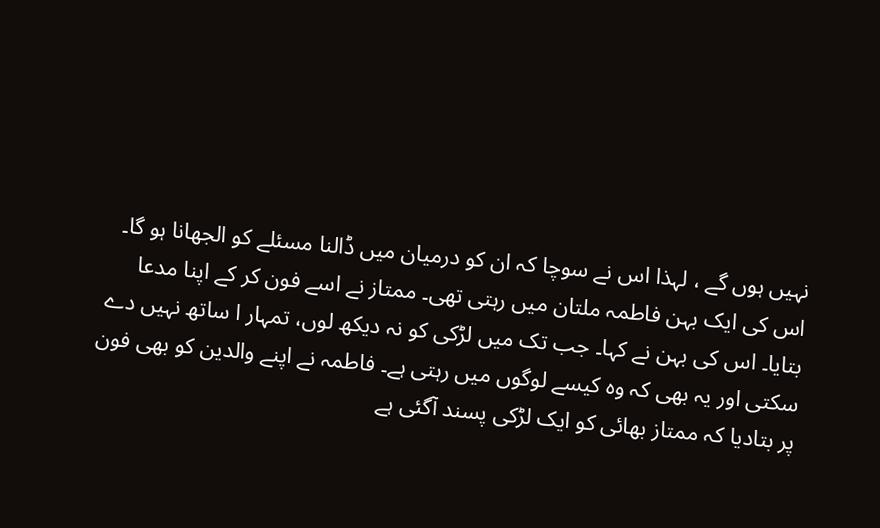نہیں ہوں گے ، لہذا اس نے سوچا کہ ان کو درمیان میں ڈالنا مسئلے کو الجھانا ہو گا۔ اس کی ایک بہن فاطمہ ملتان میں رہتی تھی۔ ممتاز نے اسے فون کر کے اپنا مدعا بتایا۔ اس کی بہن نے کہا۔ جب تک میں لڑکی کو نہ دیکھ لوں، تمہار ا ساتھ نہیں دے سکتی اور یہ بھی کہ وہ کیسے لوگوں میں رہتی ہے۔ فاطمہ نے اپنے والدین کو بھی فون پر بتادیا کہ ممتاز بھائی کو ایک لڑکی پسند آگئی ہے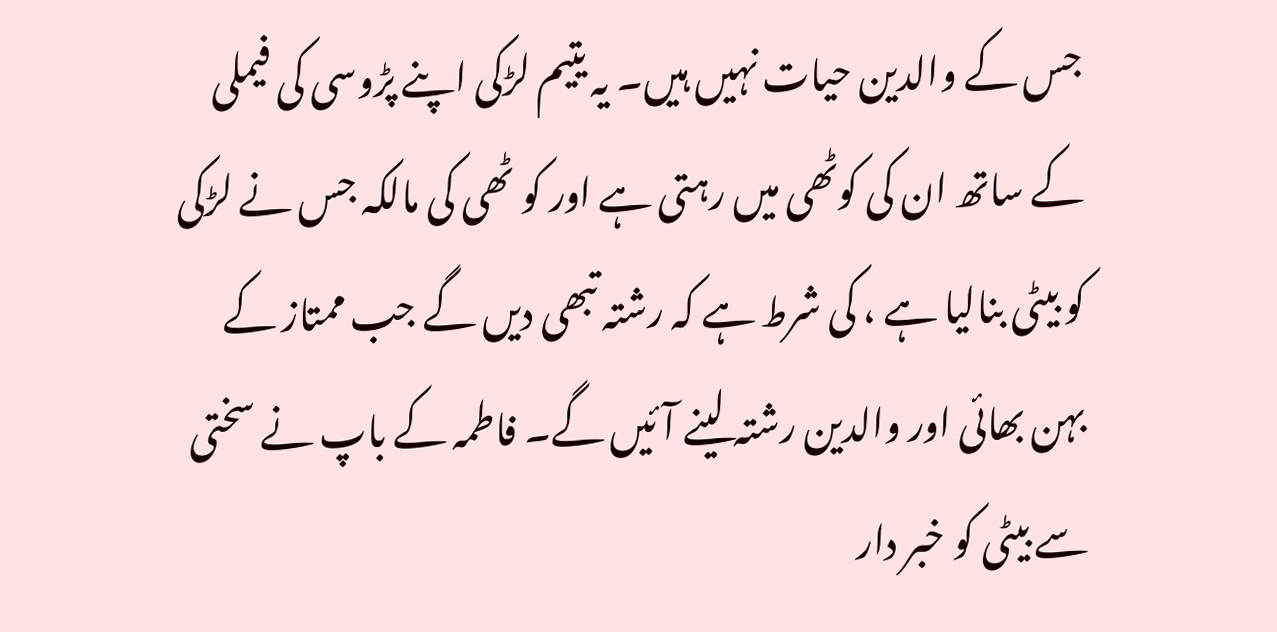جس کے والدین حیات نہیں ہیں۔ یہ یتیم لڑکی اپنے پڑوسی کی فیملی کے ساتھ ان کی کوٹھی میں رہتی ہے اور کو ٹھی کی مالکہ جس نے لڑکی کو بیٹی بنالیا ہے ، کی شرط ہے کہ رشتہ تبھی دیں گے جب ممتاز کے بہن بھائی اور والدین رشتہ لینے آئیں گے۔ فاطمہ کے باپ نے سختی سے بیٹی کو خبر دار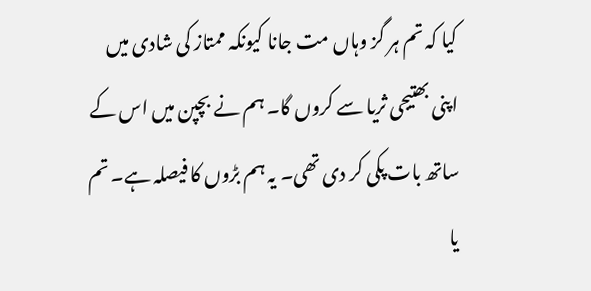کیا کہ تم ہر گز وہاں مت جانا کیونکہ ممتاز کی شادی میں اپنی بھتیجی ثریا سے کروں گا۔ ہم نے بچپن میں اس کے ساتھ بات پکی کر دی تھی۔ یہ ہم بڑوں کا فیصلہ ہے۔ تم یا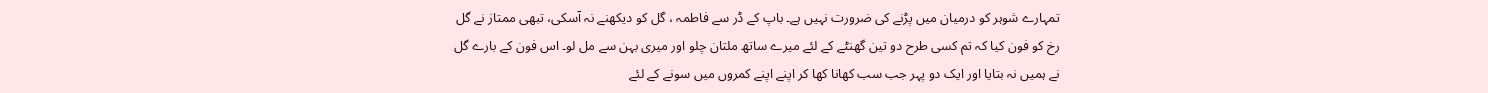تمہارے شوہر کو درمیان میں پڑنے کی ضرورت نہیں ہے۔ باپ کے ڈر سے فاطمہ ، گل کو دیکھنے نہ آسکی، تبھی ممتاز نے گل رخ کو فون کیا کہ تم کسی طرح دو تین گھنٹے کے لئے میرے ساتھ ملتان چلو اور میری بہن سے مل لو۔ اس فون کے بارے گل نے ہمیں نہ بتایا اور ایک دو پہر جب سب کھانا کھا کر اپنے اپنے کمروں میں سونے کے لئے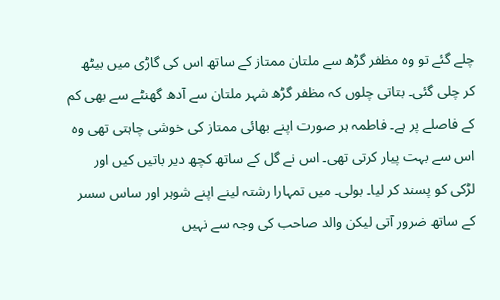چلے گئے تو وہ مظفر گڑھ سے ملتان ممتاز کے ساتھ اس کی گاڑی میں بیٹھ کر چلی گئی۔ بتاتی چلوں کہ مظفر گڑھ شہر ملتان سے آدھ گھنٹے سے بھی کم کے فاصلے پر ہے۔ فاطمہ ہر صورت اپنے بھائی ممتاز کی خوشی چاہتی تھی وہ اس سے بہت پیار کرتی تھی۔ اس نے گل کے ساتھ کچھ دیر باتیں کیں اور لڑکی کو پسند کر لیا۔ بولی۔ میں تمہارا رشتہ لینے اپنے شوہر اور ساس سسر کے ساتھ ضرور آتی لیکن والد صاحب کی وجہ سے نہیں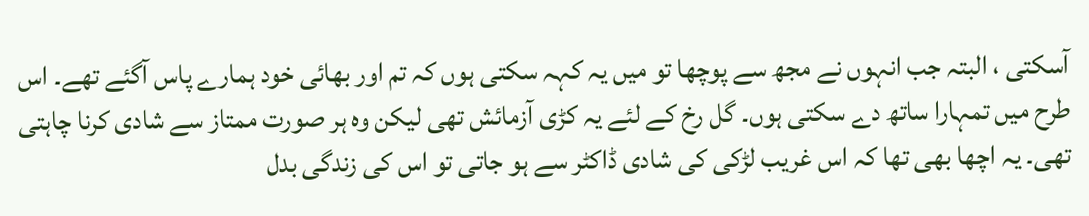آسکتی ، البتہ جب انہوں نے مجھ سے پوچھا تو میں یہ کہہ سکتی ہوں کہ تم اور بھائی خود ہمارے پاس آگئے تھے۔ اس طرح میں تمہارا ساتھ دے سکتی ہوں۔ گل رخ کے لئے یہ کڑی آزمائش تھی لیکن وہ ہر صورت ممتاز سے شادی کرنا چاہتی تھی۔ یہ اچھا بھی تھا کہ اس غریب لڑکی کی شادی ڈاکٹر سے ہو جاتی تو اس کی زندگی بدل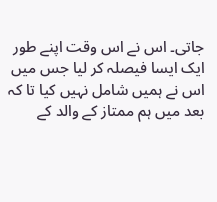جاتی۔ اس نے اس وقت اپنے طور ایک ایسا فیصلہ کر لیا جس میں اس نے ہمیں شامل نہیں کیا تا کہ بعد میں ہم ممتاز کے والد کے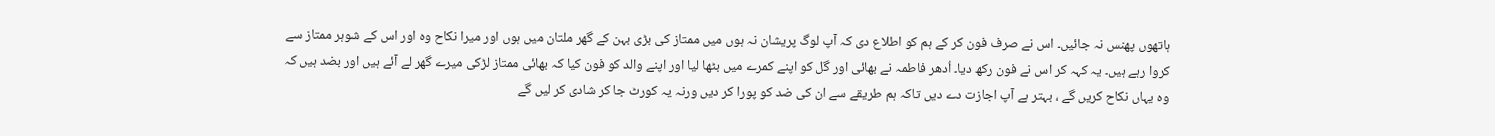ہاتھوں پھنس نہ جائیں۔ اس نے صرف فون کر کے ہم کو اطلاع دی کہ آپ لوگ پریشان نہ ہوں میں ممتاز کی بڑی بہن کے گھر ملتان میں ہوں اور میرا نکاح وہ اور اس کے شوہر ممتاز سے کروا رہے ہیں۔ یہ کہہ کر اس نے فون رکھ دیا۔ اُدھر فاطمہ نے بھائی اور گل کو اپنے کمرے میں بٹھا لیا اور اپنے والد کو فون کیا کہ بھائی ممتاز لڑکی میرے گھر لے آئے ہیں اور بضد ہیں کہ وہ یہاں نکاح کریں گے ، بہتر ہے آپ اجازت دے دیں تاکہ ہم طریقے سے ان کی ضد کو پورا کر دیں ورنہ یہ کورٹ جا کر شادی کر لیں گے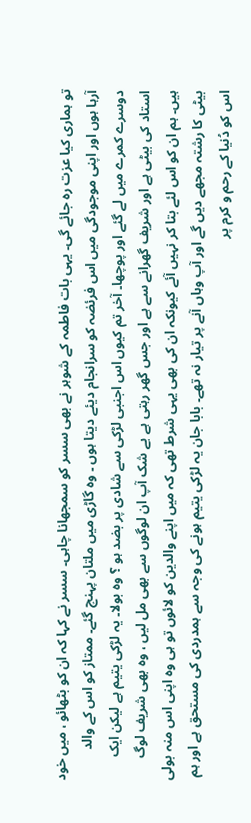تو ہماری کیا عزت رہ جائے گی۔ یہی بات فاطمہ کے شوہر نے بھی سسر کو سمجھانا چاہی۔ سسر نے کہا کہ ان کو بٹھائو ، میں خود آرہا ہوں اور اپنی موجودگی میں اس فرئضہ کو سرانجام دیئے دیتا ہوں ۔ وہ گاڑی میں ملتان پہنچ گئے۔ ممتاز کو اس کے والد دوسرے کمرے میں لے گئے اور پوچھا۔ آخر تم کیوں اس اجنبی لڑکی سے شادی پر بضد ہو ؟ وہ بولا۔ یہ لڑکی یتیم ہے لیکن ایک استاد کی بیٹی ہے اور شریف گھرانے سے ہے اور جس گھر رہتی ہے بے شک آپ ان لوگوں سے بھی مل لیں ، وہ بھی شریف لوگ ہیں۔ ہم ان کو اس لئے بتا کر نہیں آئے کیونکہ ان کی بھی یہی شرط تھی کہ میں اپنے والدین کو لائوں تو ہی وہ اپنی اس منہ بولی بیٹی کا رشتہ مجھے دیں گے اور آپ وہاں آنے پر تیار نہ تھے۔ بابا جان یہ لڑکی یتیم ہونے کی وجہ سے ہمدردی کی مستحق ہے اور ہم اس کو دُنیا کے رحم و کرم پر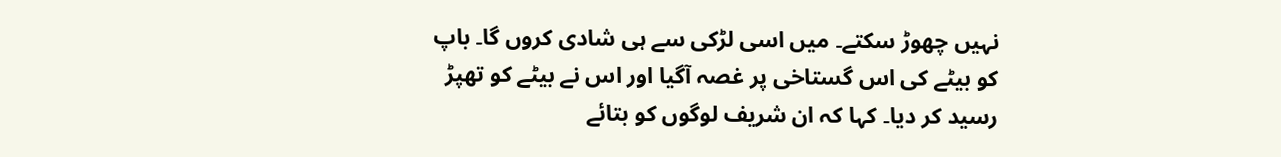نہیں چھوڑ سکتے۔ میں اسی لڑکی سے ہی شادی کروں گا۔ باپ کو بیٹے کی اس گستاخی پر غصہ آگیا اور اس نے بیٹے کو تھپڑ رسید کر دیا۔ کہا کہ ان شریف لوگوں کو بتائے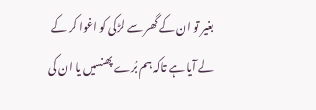بغیر تو ان کے گھر سے لڑکی کو اغوا کر کے لے آیا ہے تاکہ ہم بُرے پھنسیں یا ان کی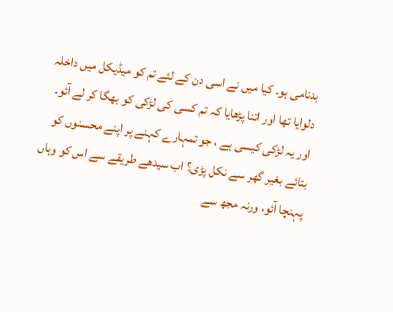بدنامی ہو۔ کیا میں نے اسی دن کے لئے تم کو میڈیکل میں داخلہ دلوایا تھا اور اتنا پڑھایا کہ تم کسی کی لڑکی کو بھگا کر لے آئو۔ اور یہ لڑکی کیسی ہے ، جو تمہارے کہنے پر اپنے محسنوں کو بتائے بغیر گھر سے نکل پڑی؟ اب سیدھے طریقے سے اس کو وہاں پہنچا آئو، ورنہ مجھ سے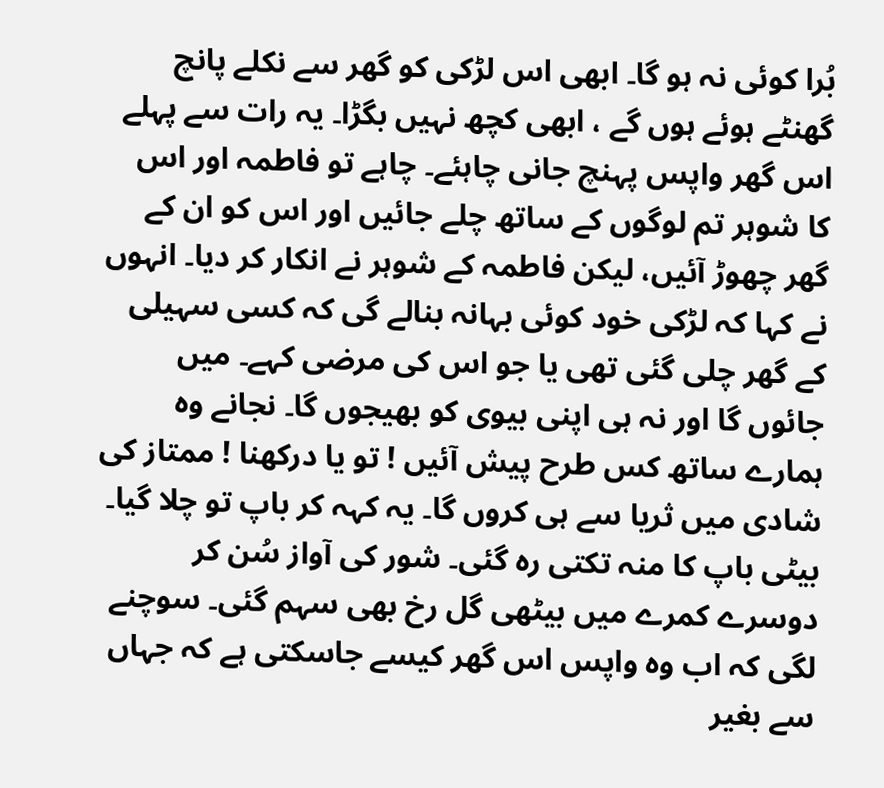بُرا کوئی نہ ہو گا۔ ابھی اس لڑکی کو گھر سے نکلے پانچ گھنٹے ہوئے ہوں گے ، ابھی کچھ نہیں بگڑا۔ یہ رات سے پہلے اس گھر واپس پہنچ جانی چاہئے۔ چاہے تو فاطمہ اور اس کا شوہر تم لوگوں کے ساتھ چلے جائیں اور اس کو ان کے گھر چھوڑ آئیں، لیکن فاطمہ کے شوہر نے انکار کر دیا۔ انہوں نے کہا کہ لڑکی خود کوئی بہانہ بنالے گی کہ کسی سہیلی کے گھر چلی گئی تھی یا جو اس کی مرضی کہے۔ میں جائوں گا اور نہ ہی اپنی بیوی کو بھیجوں گا۔ نجانے وہ ہمارے ساتھ کس طرح پیش آئیں ! تو یا درکھنا ! ممتاز کی شادی میں ثریا سے ہی کروں گا۔ یہ کہہ کر باپ تو چلا گیا۔ بیٹی باپ کا منہ تکتی رہ گئی۔ شور کی آواز سُن کر دوسرے کمرے میں بیٹھی گل رخ بھی سہم گئی۔ سوچنے لگی کہ اب وہ واپس اس گھر کیسے جاسکتی ہے کہ جہاں سے بغیر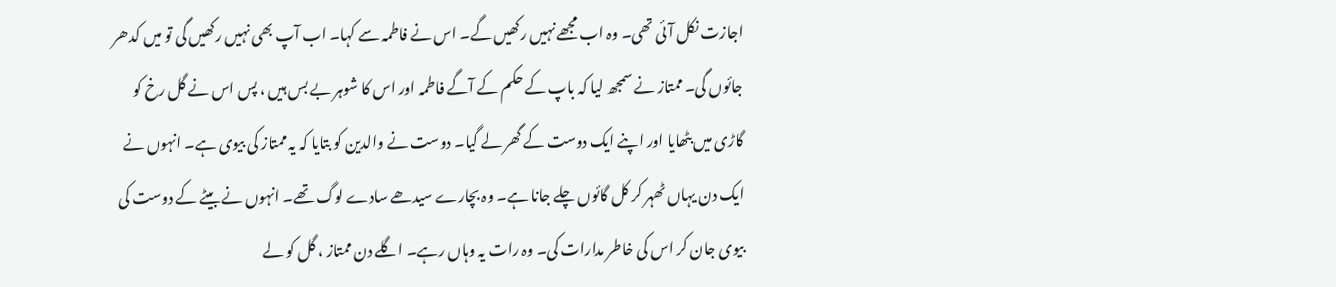اجازت نکل آئی تھی۔ وہ اب مجھے نہیں رکھیں گے۔ اس نے فاطمہ سے کہا۔ اب آپ بھی نہیں رکھیں گی تو میں کدھر جائوں گی۔ ممتاز نے سمجھ لیا کہ باپ کے حکم کے آگے فاطمہ اور اس کا شوہر بے بس ہیں ، پس اس نے گل رخ کو گاڑی میں بٹھایا اور اپنے ایک دوست کے گھر لے گیا۔ دوست نے والدین کو بتایا کہ یہ ممتاز کی بیوی ہے۔ انہوں نے ایک دن یہاں ٹھہر کر کل گائوں چلے جانا ہے۔ وہ بچارے سیدھے سادے لوگ تھے۔ انہوں نے بیٹے کے دوست کی بیوی جان کر اس کی خاطر مدارات کی۔ وہ رات یہ وہاں رہے۔ اگلے دن ممتاز ، گل کو لے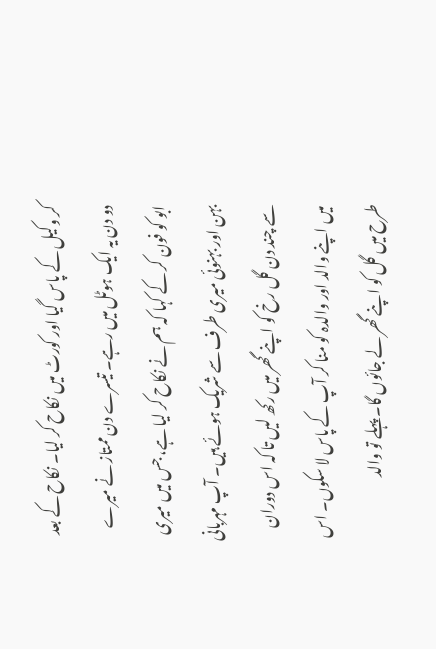کر وکیل کے پاس گیا اور کورٹ میں نکاح کر لیا۔ نکاح کے بعد دو دن یہ ایک ہوٹل میں رہے۔ تیسرے دن ممتاز نے میرے ابو کو فون کر کے کہا کہ ہم نے نکاح کر لیا ہے، جس میں میری بہن اور بہنوئی میری طرف سے شریک ہوئے ہیں۔ آپ مہربانی سے چند دن گل رخ کو اپنے گھر میں رکھ لیں تا کہ اس دوران میں اپنے والد اور والدہ کو منا کر آپ کے پاس لا سکوں۔ اس طرح میں گل کو اپنے گھر لے جائوں گا۔ پہلے تو والد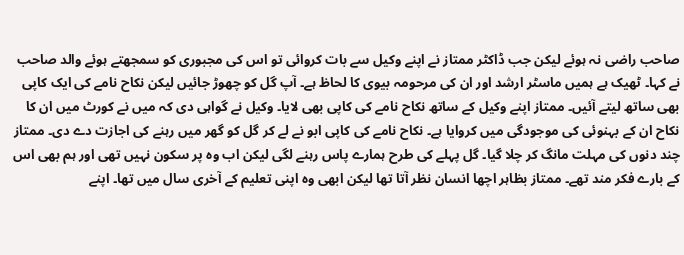صاحب راضی نہ ہوئے لیکن جب ڈاکٹر ممتاز نے اپنے وکیل سے بات کروائی تو اس کی مجبوری کو سمجھتے ہوئے والد صاحب نے کہا۔ ٹھیک ہے ہمیں ماسٹر ارشد اور ان کی مرحومہ بیوی کا لحاظ ہے۔ آپ گل کو چھوڑ جائیں لیکن نکاح نامے کی ایک کاپی بھی ساتھ لیتے آئیں۔ ممتاز اپنے وکیل کے ساتھ نکاح نامے کی کاپی بھی لایا۔ وکیل نے گواہی دی کہ میں نے کورٹ میں ان کا نکاح ان کے بہنوئی کی موجودگی میں کروایا ہے۔ نکاح نامے کی کاپی ابو نے لے کر گل کو گھر میں رہنے کی اجازت دے دی۔ ممتاز چند دنوں کی مہلت مانگ کر چلا گیا۔ گل پہلے کی طرح ہمارے پاس رہنے لگی لیکن اب وہ پر سکون نہیں تھی اور ہم بھی اس کے بارے فکر مند تھے۔ ممتاز بظاہر اچھا انسان نظر آتا تھا لیکن ابھی وہ اپنی تعلیم کے آخری سال میں تھا۔ اپنے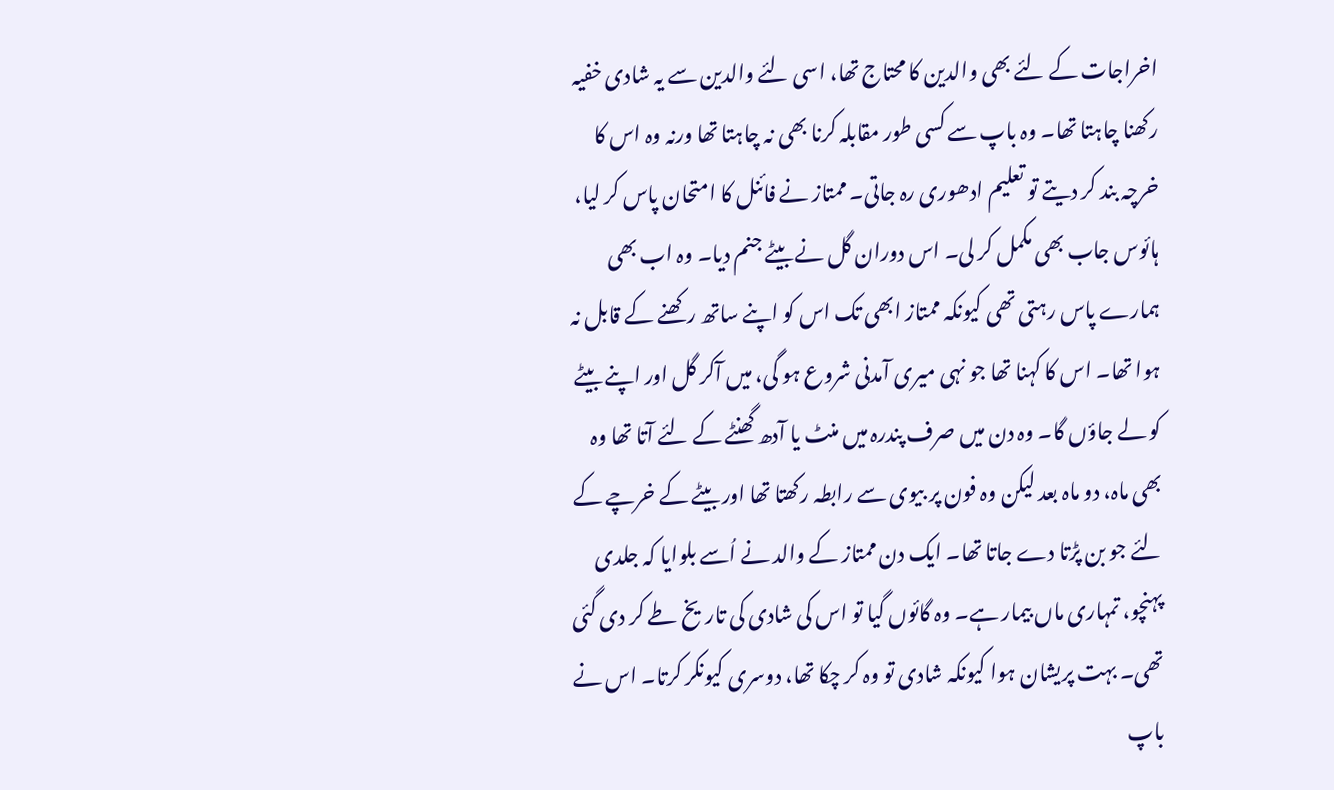اخراجات کے لئے بھی والدین کا محتاج تھا، اسی لئے والدین سے یہ شادی خفیہ رکھنا چاہتا تھا۔ وہ باپ سے کسی طور مقابلہ کرنا بھی نہ چاہتا تھا ورنہ وہ اس کا خرچہ بند کر دیتے تو تعلیم ادھوری رہ جاتی۔ ممتاز نے فائنل کا امتحان پاس کر لیا، ہائوس جاب بھی مکمل کر لی۔ اس دوران گل نے بیٹے جنم دیا۔ وہ اب بھی ہمارے پاس رہتی تھی کیونکہ ممتاز ابھی تک اس کو اپنے ساتھ رکھنے کے قابل نہ ہوا تھا۔ اس کا کہنا تھا جو نہی میری آمدنی شروع ہو گی، میں آکر گل اور اپنے بیٹے کو لے جاؤں گا۔ وہ دن میں صرف پندرہ میں منٹ یا آدھ گھنٹے کے لئے آتا تھا وہ بھی ماہ، دو ماہ بعد لیکن وہ فون پر بیوی سے رابطہ رکھتا تھا اور بیٹے کے خرچے کے لئے جو بن پڑتا دے جاتا تھا۔ ایک دن ممتاز کے والد نے اُسے بلوایا کہ جلدی پہنچو، تمہاری ماں بیمار ہے۔ وہ گائوں گیا تو اس کی شادی کی تاریخ طے کر دی گئی تھی۔ بہت پریشان ہوا کیونکہ شادی تو وہ کر چکا تھا، دوسری کیونکر کرتا۔ اس نے باپ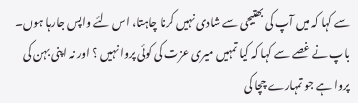سے کہا کہ میں آپ کی بھتیجی سے شادی نہیں کرنا چاہتا، اس لئے واپس جارہا ہوں۔ باپ نے غصے سے کہا کہ کیا تمہیں میری عزت کی کوئی پروا نہیں ؟ اور نہ اپنی بہن کی پروا ہے جو تمہارے چچا کی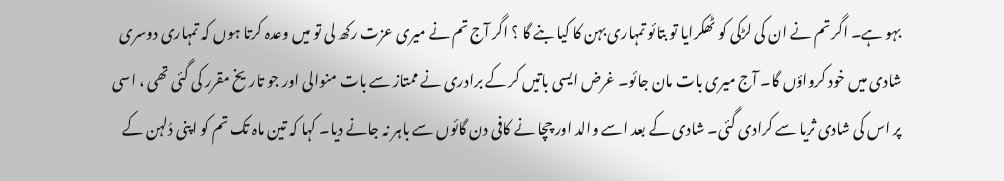بہو ہے۔ اگر تم نے ان کی لڑکی کو ٹھکرایا تو بتائو تمہاری بہن کا کیا بنے گا ؟ اگر آج تم نے میری عزت رکھ لی تو میں وعدہ کرتا ہوں کہ تمہاری دوسری شادی میں خود کرواؤں گا۔ آج میری بات مان جائو۔ غرض ایسی باتیں کر کے برادری نے ممتاز سے بات منوالی اور جو تاریخ مقرر کی گئی تھی ، اسی پر اس کی شادی ثریا سے کرادی گئی۔ شادی کے بعد اسے والد اور چچا نے کافی دن گائوں سے باہر نہ جانے دیا۔ کہا کہ تین ماہ تک تم کو اپنی دُلہن کے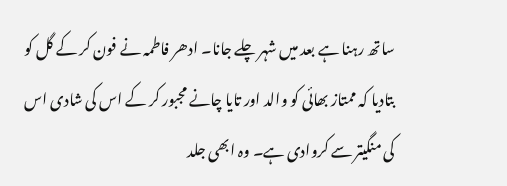ساتھ رہنا ہے بعد میں شہر چلے جانا۔ ادھر فاطمہ نے فون کر کے گل کو بتادیا کہ ممتاز بھائی کو والد اور تایا چانے مجبور کر کے اس کی شادی اس کی منگیتر سے کروادی ہے۔ وہ ابھی جلد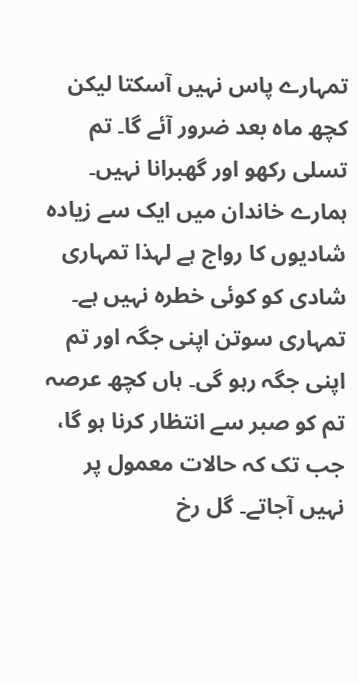تمہارے پاس نہیں آسکتا لیکن کچھ ماہ بعد ضرور آئے گا۔ تم تسلی رکھو اور گھبرانا نہیں۔ ہمارے خاندان میں ایک سے زیادہ شادیوں کا رواج ہے لہذا تمہاری شادی کو کوئی خطرہ نہیں ہے۔ تمہاری سوتن اپنی جگہ اور تم اپنی جگہ رہو گی۔ ہاں کچھ عرصہ تم کو صبر سے انتظار کرنا ہو گا، جب تک کہ حالات معمول پر نہیں آجاتے۔ گل رخ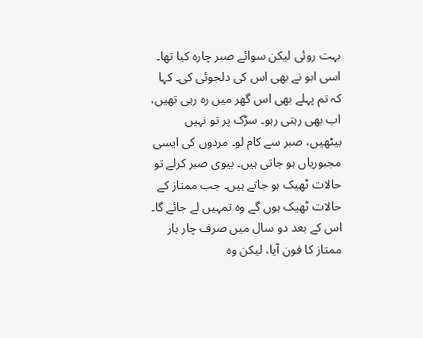بہت روئی لیکن سوائے صبر چارہ کیا تھا۔ اسی ابو نے بھی اس کی دلجوئی کی۔ کہا کہ تم پہلے بھی اس گھر میں رہ رہی تھیں، اب بھی رہتی رہو۔ سڑک پر تو نہیں بیٹھیں، صبر سے کام لو۔ مردوں کی ایسی مجبوریاں ہو جاتی ہیں۔ بیوی صبر کرلے تو حالات ٹھیک ہو جاتے ہیں۔ جب ممتاز کے حالات ٹھیک ہوں گے وہ تمہیں لے جائے گا۔ اس کے بعد دو سال میں صرف چار بار ممتاز کا فون آیا، لیکن وہ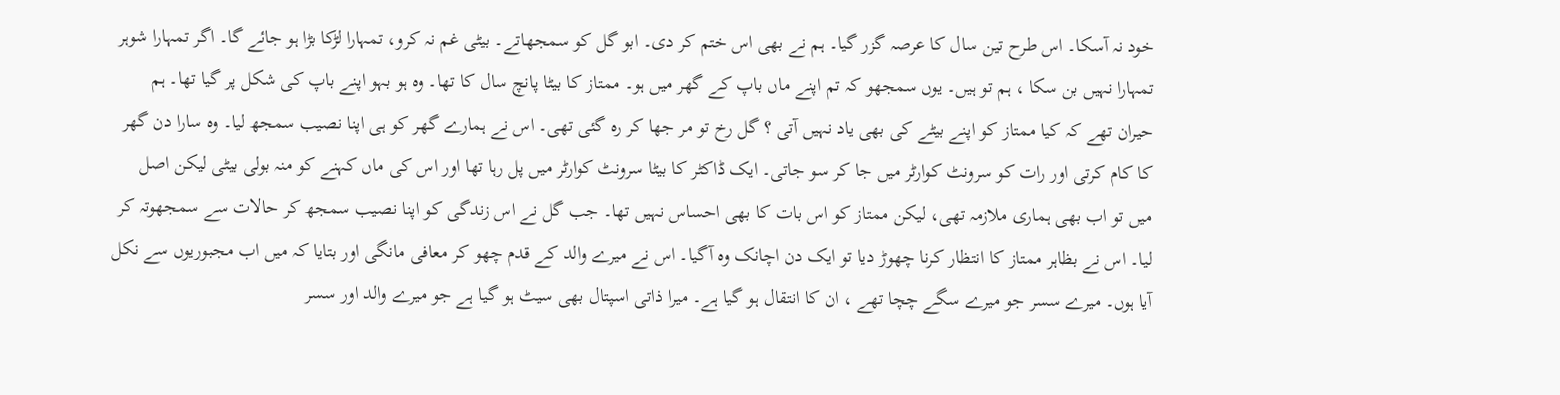خود نہ آسکا۔ اس طرح تین سال کا عرصہ گزر گیا۔ ہم نے بھی اس ختم کر دی۔ ابو گل کو سمجھاتے۔ بیٹی غم نہ کرو، تمہارا لڑکا بڑا ہو جائے گا۔ اگر تمہارا شوہر تمہارا نہیں بن سکا ، ہم تو ہیں۔ یوں سمجھو کہ تم اپنے ماں باپ کے گھر میں ہو۔ ممتاز کا بیٹا پانچ سال کا تھا۔ وہ ہو بہو اپنے باپ کی شکل پر گیا تھا۔ ہم حیران تھے کہ کیا ممتاز کو اپنے بیٹے کی بھی یاد نہیں آتی ؟ گل رخ تو مر جھا کر رہ گئی تھی۔ اس نے ہمارے گھر کو ہی اپنا نصیب سمجھ لیا۔ وہ سارا دن گھر کا کام کرتی اور رات کو سرونٹ کوارٹر میں جا کر سو جاتی۔ ایک ڈاکٹر کا بیٹا سرونٹ کوارٹر میں پل رہا تھا اور اس کی ماں کہنے کو منہ بولی بیٹی لیکن اصل میں تو اب بھی ہماری ملازمہ تھی، لیکن ممتاز کو اس بات کا بھی احساس نہیں تھا۔ جب گل نے اس زندگی کو اپنا نصیب سمجھ کر حالات سے سمجھوتہ کر لیا۔ اس نے بظاہر ممتاز کا انتظار کرنا چھوڑ دیا تو ایک دن اچانک وہ آگیا۔ اس نے میرے والد کے قدم چھو کر معافی مانگی اور بتایا کہ میں اب مجبوریوں سے نکل آیا ہوں۔ میرے سسر جو میرے سگے چچا تھے ، ان کا انتقال ہو گیا ہے۔ میرا ذاتی اسپتال بھی سیٹ ہو گیا ہے جو میرے والد اور سسر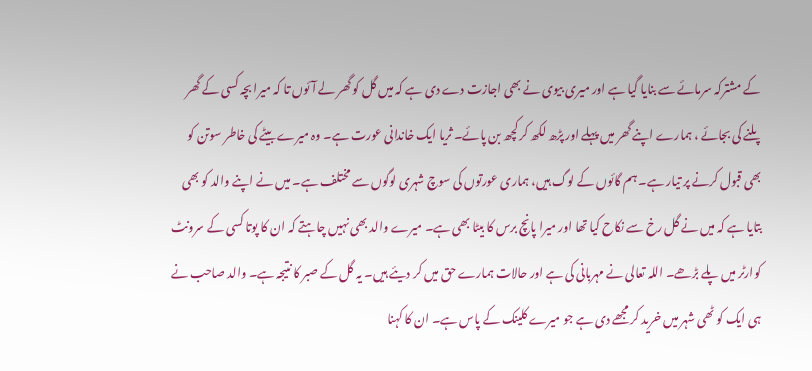کے مشترکہ سرمائے سے بنایا گیا ہے اور میری بیوی نے بھی اجازت دے دی ہے کہ میں گل کو گھر لے آئوں تا کہ میرا بچہ کسی کے گھر پلنے کی بجائے ، ہمارے اپنے گھر میں پہلے اور پڑھ لکھ کر کچھ بن پائے۔ ثریا ایک خاندانی عورت ہے۔ وہ میرے بیٹے کی خاطر سوتن کو بھی قبول کرنے پر تیار ہے۔ ہم گائوں کے لوگ ہیں، ہماری عورتوں کی سوچ شہری لوگوں سے مختلف ہے۔ میں نے اپنے والد کو بھی بتایا ہے کہ میں نے گل رخ سے نکاح کیا تھا اور میرا پانچ برس کا بیٹا بھی ہے۔ میرے والد بھی نہیں چاہتے کہ ان کا پوتا کسی کے سرونٹ کوارٹر میں پلے بڑھے۔ اللہ تعالی نے مہربانی کی ہے اور حالات ہمارے حق میں کر دیئے ہیں۔ یہ گل کے صبر کا نتیجہ ہے۔ والد صاحب نے ہی ایک کو ٹھی شہر میں خرید کر مجھے دی ہے جو میرے کلینک کے پاس ہے۔ ان کا کہنا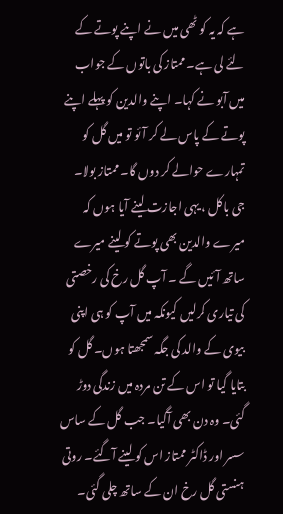ہے کہ یہ کو ٹھی میں نے اپنے پوتے کے لئے لی ہے۔ ممتاز کی باتوں کے جواب میں آبو نے کہا۔ اپنے والدین کو پہلے اپنے پوتے کے پاس لے کر آئو تو میں گل کو تمہارے حوالے کر دوں گا۔ ممتاز بولا۔ جی باکل ، یہی اجازت لینے آیا ہوں کہ میرے والدین بھی پوتے کو لینے میرے ساتھ آئیں گے ۔ آپ گل رخ کی رخصتی کی تیاری کرلیں کیونکہ میں آپ کو ہی اپنی بیوی کے والد کی جگہ سمجھتا ہوں۔ گل کو بتایا گیا تو اس کے تن مردہ میں زندگی دوڑ گئی۔ وہ دن بھی آگیا۔ جب گل کے ساس سسر اور ڈاکٹر ممتاز اس کو لینے آگئے۔ روتی ہنستی گل رخ ان کے ساتھ چلی گئی۔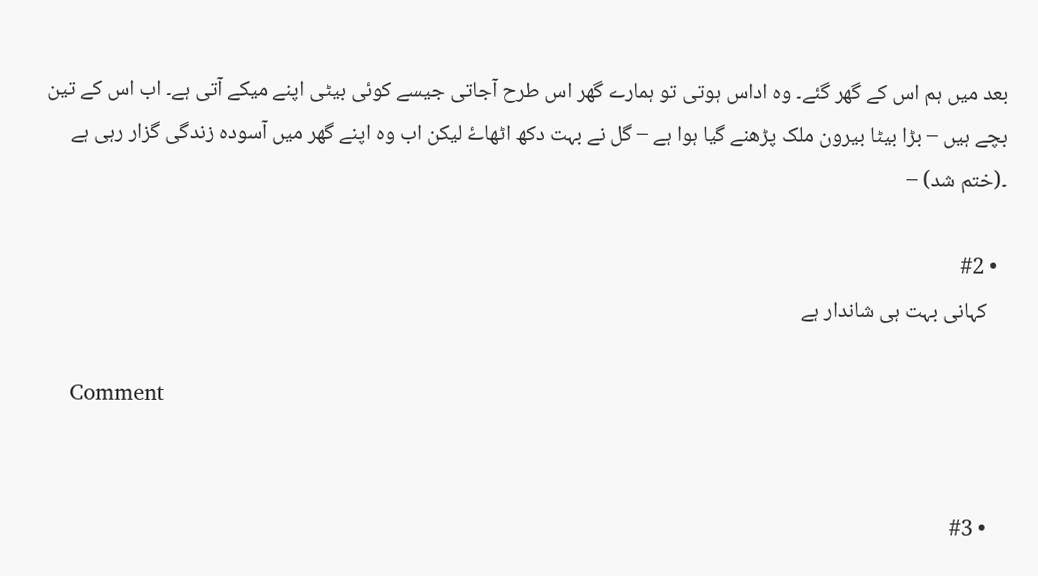بعد میں ہم اس کے گھر گئے۔ وہ اداس ہوتی تو ہمارے گھر اس طرح آجاتی جیسے کوئی بیٹی اپنے میکے آتی ہے۔ اب اس کے تین بچے ہیں – بڑا بیٹا بیرون ملک پڑھنے گیا ہوا ہے – گل نے بہت دکھ اٹھاۓ لیکن اب وہ اپنے گھر میں آسودہ زندگی گزار رہی ہے ۔(ختم شد) –

  • #2
    کہانی بہت ہی شاندار ہے

    Comment


    • #3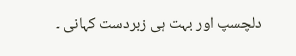دلچسپ اور بہت ہی زبردست کہانی ۔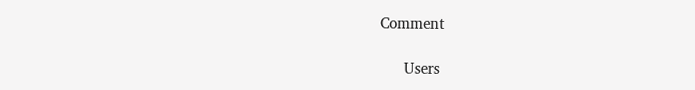Comment

      Users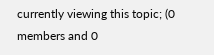currently viewing this topic; (0 members and 0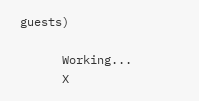guests)

      Working...
      X